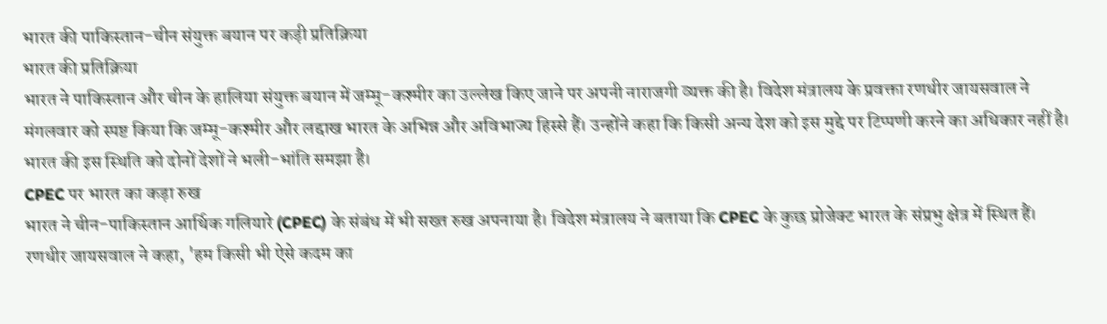भारत की पाकिस्तान-चीन संयुक्त बयान पर कड़ी प्रतिक्रिया
भारत की प्रतिक्रिया
भारत ने पाकिस्तान और चीन के हालिया संयुक्त बयान में जम्मू-कश्मीर का उल्लेख किए जाने पर अपनी नाराजगी व्यक्त की है। विदेश मंत्रालय के प्रवक्ता रणधीर जायसवाल ने मंगलवार को स्पष्ट किया कि जम्मू-कश्मीर और लद्दाख भारत के अभिन्न और अविभाज्य हिस्से हैं। उन्होंने कहा कि किसी अन्य देश को इस मुद्दे पर टिप्पणी करने का अधिकार नहीं है। भारत की इस स्थिति को दोनों देशों ने भली-भांति समझा है।
CPEC पर भारत का कड़ा रुख
भारत ने चीन-पाकिस्तान आर्थिक गलियारे (CPEC) के संबंध में भी सख्त रुख अपनाया है। विदेश मंत्रालय ने बताया कि CPEC के कुछ प्रोजेक्ट भारत के संप्रभु क्षेत्र में स्थित हैं। रणधीर जायसवाल ने कहा, 'हम किसी भी ऐसे कदम का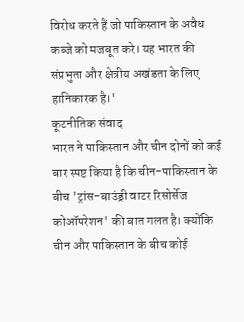विरोध करते हैं जो पाकिस्तान के अवैध कब्जे को मजबूत करे। यह भारत की संप्रभुता और क्षेत्रीय अखंडता के लिए हानिकारक है।'
कूटनीतिक संवाद
भारत ने पाकिस्तान और चीन दोनों को कई बार स्पष्ट किया है कि चीन-पाकिस्तान के बीच 'ट्रांस-बाउंड्री वाटर रिसोर्सेज कोऑपरेशन' की बात गलत है। क्योंकि चीन और पाकिस्तान के बीच कोई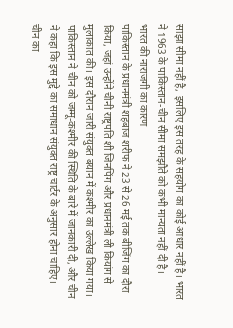साझा सीमा नहीं है, इसलिए इस तरह के सहयोग का कोई आधार नहीं है। भारत ने 1963 के पाकिस्तान-चीन सीमा समझौते को कभी मान्यता नहीं दी है।
भारत की नाराजगी का कारण
पाकिस्तान के प्रधानमंत्री शहबाज शरीफ ने 23 से 26 मई तक बीजिंग का दौरा किया, जहां उन्होंने चीनी राष्ट्रपति शी जिनपिंग और प्रधानमंत्री ली कियांग से मुलाकात की। इस दौरान जारी संयुक्त बयान में कश्मीर का उल्लेख किया गया। पाकिस्तान ने चीन को जम्मू-कश्मीर की स्थिति के बारे में जानकारी दी, और चीन ने कहा कि इस मुद्दे का समाधान संयुक्त राष्ट्र चार्टर के अनुसार होना चाहिए।
चीन का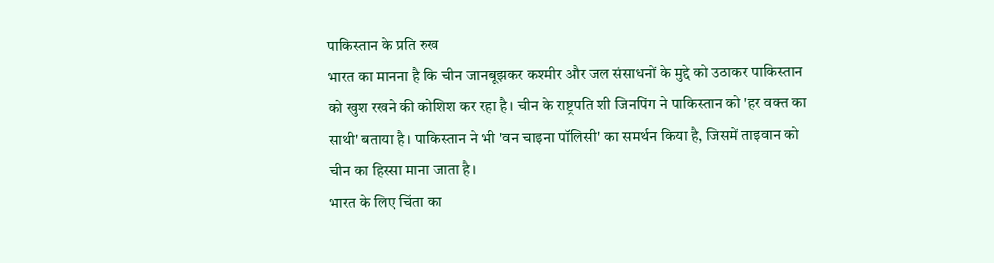पाकिस्तान के प्रति रुख
भारत का मानना है कि चीन जानबूझकर कश्मीर और जल संसाधनों के मुद्दे को उठाकर पाकिस्तान को खुश रखने की कोशिश कर रहा है। चीन के राष्ट्रपति शी जिनपिंग ने पाकिस्तान को 'हर वक्त का साथी' बताया है। पाकिस्तान ने भी 'वन चाइना पॉलिसी' का समर्थन किया है, जिसमें ताइवान को चीन का हिस्सा माना जाता है।
भारत के लिए चिंता का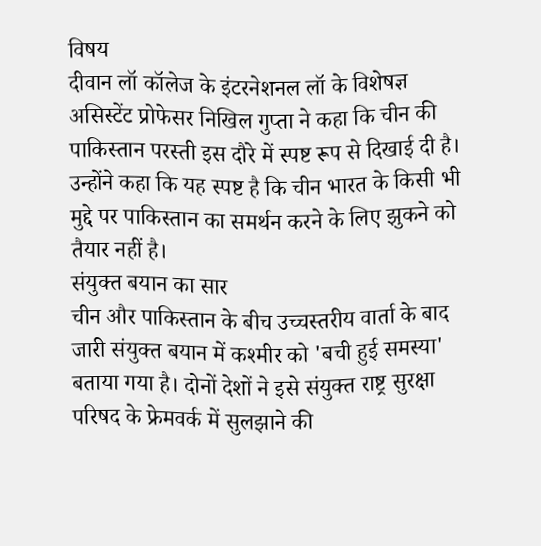विषय
दीवान लॉ कॉलेज के इंटरनेशनल लॉ के विशेषज्ञ असिस्टेंट प्रोफेसर निखिल गुप्ता ने कहा कि चीन की पाकिस्तान परस्ती इस दौरे में स्पष्ट रूप से दिखाई दी है। उन्होंने कहा कि यह स्पष्ट है कि चीन भारत के किसी भी मुद्दे पर पाकिस्तान का समर्थन करने के लिए झुकने को तैयार नहीं है।
संयुक्त बयान का सार
चीन और पाकिस्तान के बीच उच्चस्तरीय वार्ता के बाद जारी संयुक्त बयान में कश्मीर को 'बची हुई समस्या' बताया गया है। दोनों देशों ने इसे संयुक्त राष्ट्र सुरक्षा परिषद के फ्रेमवर्क में सुलझाने की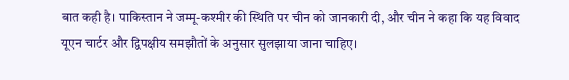बात कही है। पाकिस्तान ने जम्मू-कश्मीर की स्थिति पर चीन को जानकारी दी, और चीन ने कहा कि यह विवाद यूएन चार्टर और द्विपक्षीय समझौतों के अनुसार सुलझाया जाना चाहिए।